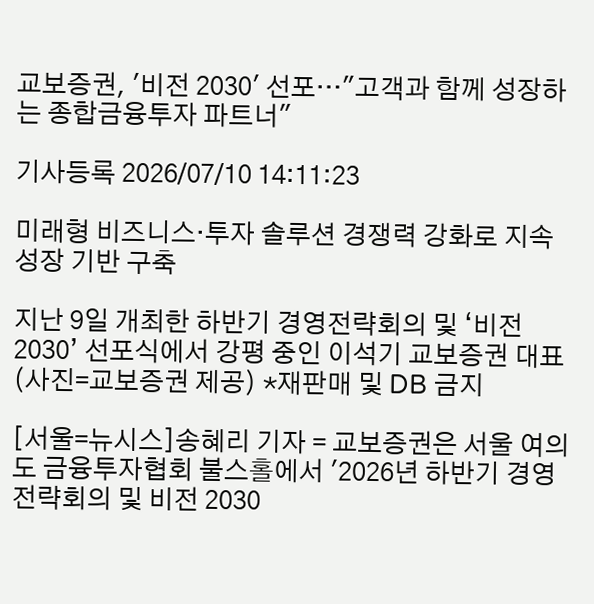교보증권, '비전 2030' 선포…"고객과 함께 성장하는 종합금융투자 파트너"

기사등록 2026/07/10 14:11:23

미래형 비즈니스·투자 솔루션 경쟁력 강화로 지속성장 기반 구축

지난 9일 개최한 하반기 경영전략회의 및 ‘비전 2030’ 선포식에서 강평 중인 이석기 교보증권 대표(사진=교보증권 제공) *재판매 및 DB 금지

[서울=뉴시스]송혜리 기자 = 교보증권은 서울 여의도 금융투자협회 불스홀에서 '2026년 하반기 경영전략회의 및 비전 2030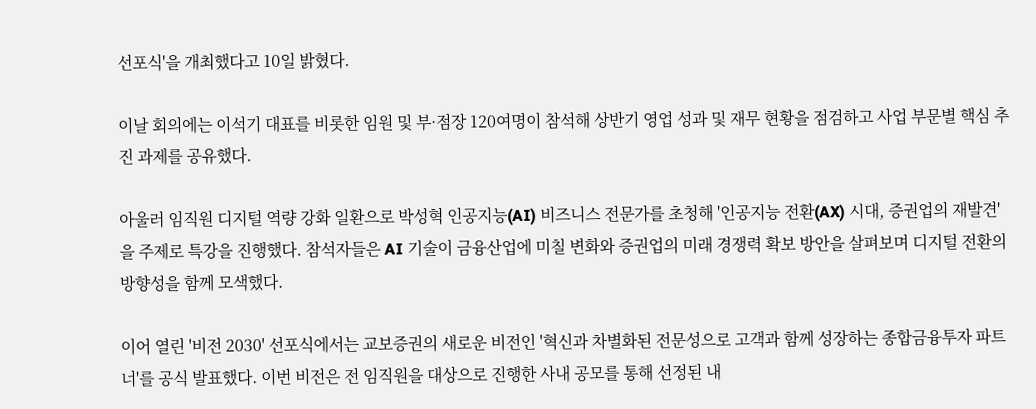선포식'을 개최했다고 10일 밝혔다.

이날 회의에는 이석기 대표를 비롯한 임원 및 부·점장 120여명이 참석해 상반기 영업 성과 및 재무 현황을 점검하고 사업 부문별 핵심 추진 과제를 공유했다.

아울러 임직원 디지털 역량 강화 일환으로 박성혁 인공지능(AI) 비즈니스 전문가를 초청해 '인공지능 전환(AX) 시대, 증권업의 재발견'을 주제로 특강을 진행했다. 참석자들은 AI 기술이 금융산업에 미칠 변화와 증권업의 미래 경쟁력 확보 방안을 살펴보며 디지털 전환의 방향성을 함께 모색했다.

이어 열린 '비전 2030' 선포식에서는 교보증권의 새로운 비전인 '혁신과 차별화된 전문성으로 고객과 함께 성장하는 종합금융투자 파트너'를 공식 발표했다. 이번 비전은 전 임직원을 대상으로 진행한 사내 공모를 통해 선정된 내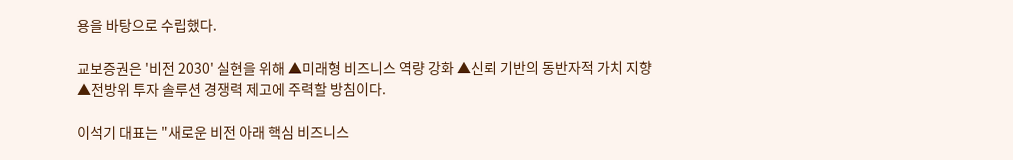용을 바탕으로 수립했다.

교보증권은 '비전 2030' 실현을 위해 ▲미래형 비즈니스 역량 강화 ▲신뢰 기반의 동반자적 가치 지향 ▲전방위 투자 솔루션 경쟁력 제고에 주력할 방침이다.

이석기 대표는 "새로운 비전 아래 핵심 비즈니스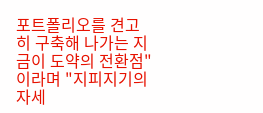포트폴리오를 견고히 구축해 나가는 지금이 도약의 전환점"이라며 "지피지기의 자세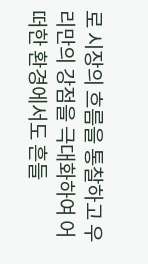로 시장의 흐름을 통찰하고 우리만의 강점을 극대화하여 어떠한 환경에서도 흔들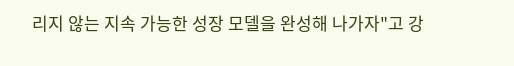리지 않는 지속 가능한 성장 모델을 완성해 나가자"고 강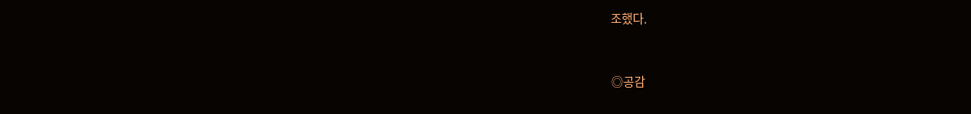조했다.


◎공감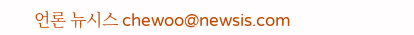언론 뉴시스 chewoo@newsis.com